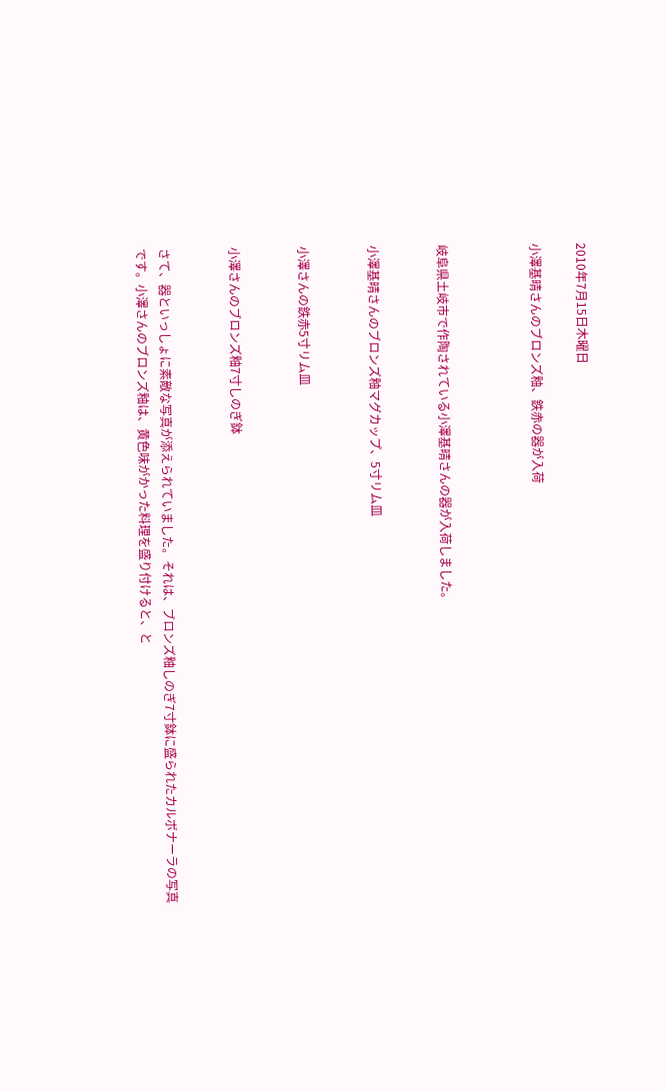2010年7月15日木曜日

小澤基晴さんのブロンズ釉、鉄赤の器が入荷



岐阜県土岐市で作陶されている小澤基晴さんの器が入荷しました。


小澤基晴さんのブロンズ釉マグカップ、5寸リム皿


小澤さんの鉄赤5寸リム皿


小澤さんのブロンズ釉7寸しのぎ鉢


さて、器といっしょに素敵な写真が添えられていました。それは、ブロンズ釉しのぎ7寸鉢に盛られたカルボナーラの写真です。小澤さんのブロンズ釉は、黄色味がかった料理を盛り付けると、と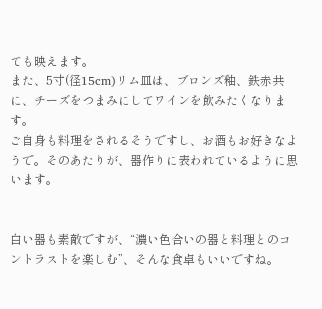ても映えます。
また、5寸(径15cm)リム皿は、ブロンズ釉、鉄赤共に、チーズをつまみにしてワインを飲みたくなります。
ご自身も料理をされるそうですし、お酒もお好きなようで。そのあたりが、器作りに表われているように思います。


白い器も素敵ですが、“濃い色合いの器と料理とのコントラストを楽しむ”、そんな食卓もいいですね。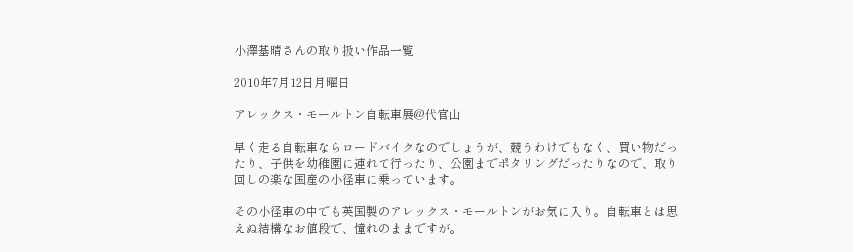小澤基晴さんの取り扱い作品一覧

2010年7月12日月曜日

アレックス・モールトン自転車展@代官山

早く走る自転車ならロードバイクなのでしょうが、競うわけでもなく、買い物だったり、子供を幼稚園に連れて行ったり、公園までポタリングだったりなので、取り回しの楽な国産の小径車に乗っています。

その小径車の中でも英国製のアレックス・モールトンがお気に入り。自転車とは思えぬ結構なお値段で、憧れのままですが。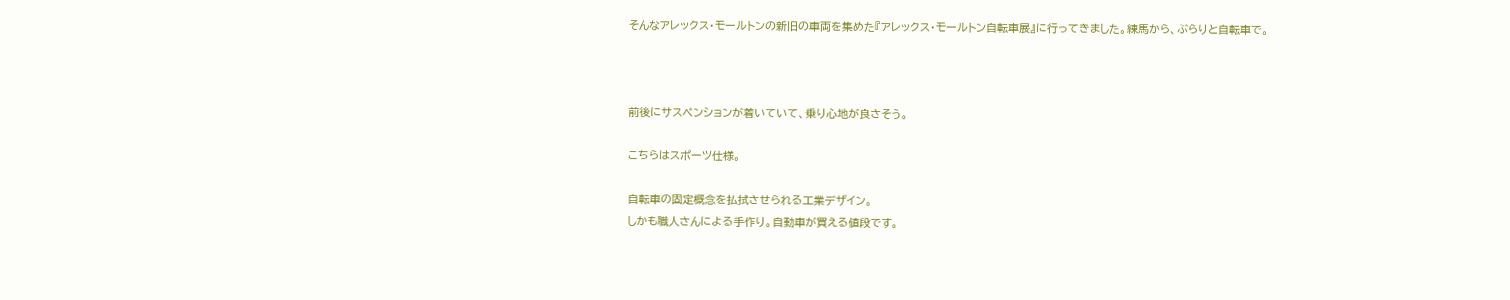そんなアレックス・モールトンの新旧の車両を集めた『アレックス・モールトン自転車展』に行ってきました。練馬から、ぶらりと自転車で。



前後にサスペンションが着いていて、乗り心地が良さそう。

こちらはスポーツ仕様。

自転車の固定概念を払拭させられる工業デザイン。
しかも職人さんによる手作り。自動車が買える値段です。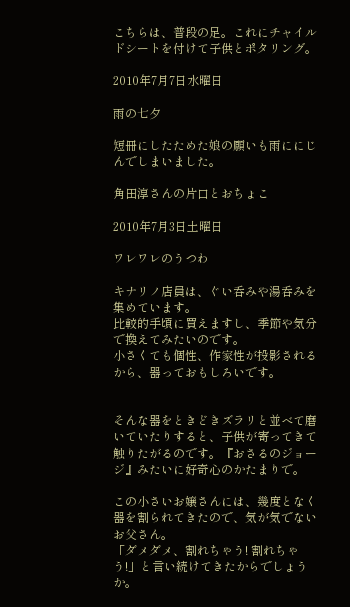こちらは、普段の足。これにチャイルドシートを付けて子供とポタリング。

2010年7月7日水曜日

雨の七夕

短冊にしたためた娘の願いも雨ににじんでしまいました。

角田淳さんの片口とおちょこ

2010年7月3日土曜日

ワレワレのうつわ

キナリノ店員は、ぐい呑みや湯呑みを集めています。
比較的手頃に買えますし、季節や気分で換えてみたいのです。
小さくても個性、作家性が投影されるから、器っておもしろいです。


そんな器をときどきズラリと並べて磨いていたりすると、子供が寄ってきて触りたがるのです。『おさるのジョージ』みたいに好奇心のかたまりで。

この小さいお嬢さんには、幾度となく器を割られてきたので、気が気でないお父さん。
「ダメダメ、割れちゃう! 割れちゃう!」と言い続けてきたからでしょうか。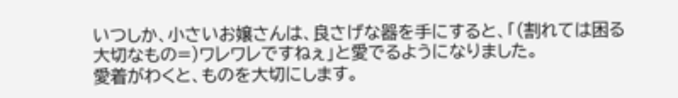いつしか、小さいお嬢さんは、良さげな器を手にすると、「(割れては困る大切なもの=)ワレワレですねぇ」と愛でるようになりました。
愛着がわくと、ものを大切にします。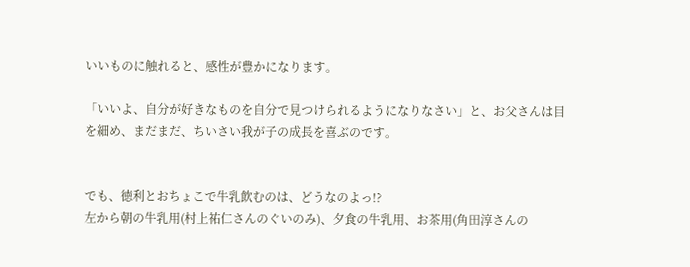いいものに触れると、感性が豊かになります。

「いいよ、自分が好きなものを自分で見つけられるようになりなさい」と、お父さんは目を細め、まだまだ、ちいさい我が子の成長を喜ぶのです。


でも、徳利とおちょこで牛乳飲むのは、どうなのよっ!?
左から朝の牛乳用(村上祐仁さんのぐいのみ)、夕食の牛乳用、お茶用(角田淳さんの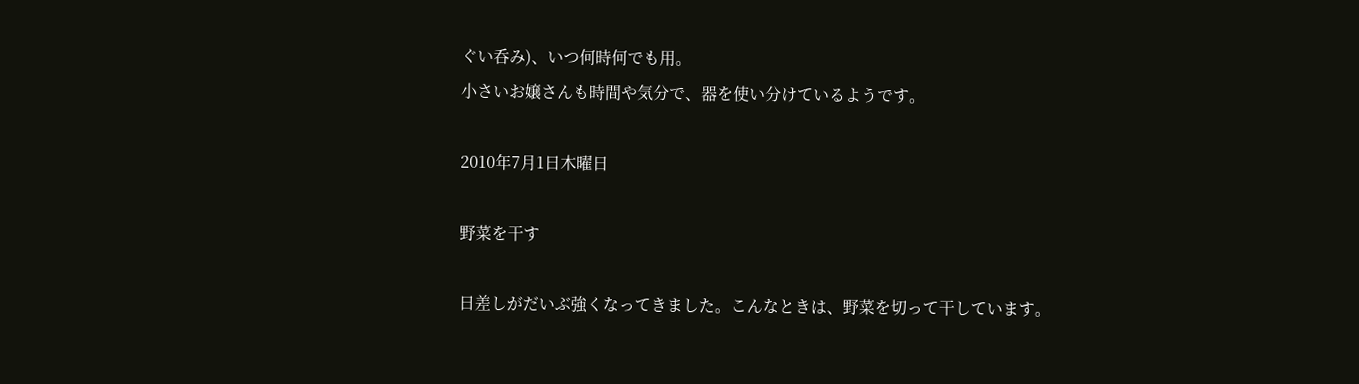ぐい呑み)、いつ何時何でも用。
小さいお嬢さんも時間や気分で、器を使い分けているようです。

2010年7月1日木曜日

野菜を干す

日差しがだいぶ強くなってきました。こんなときは、野菜を切って干しています。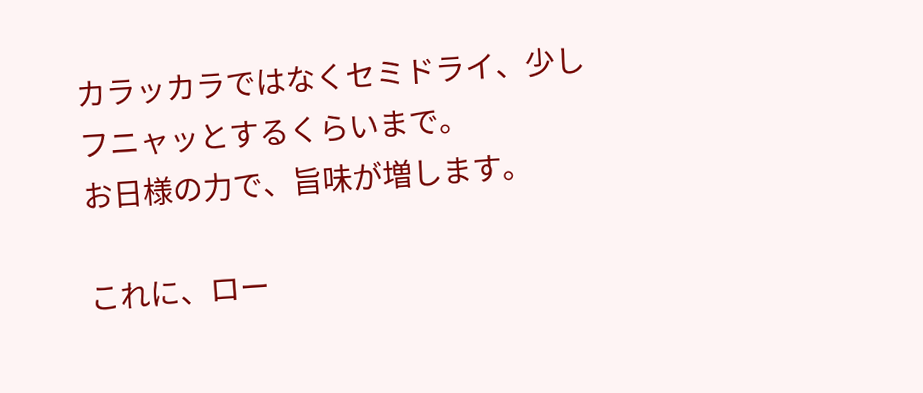カラッカラではなくセミドライ、少しフニャッとするくらいまで。
お日様の力で、旨味が増します。

これに、ロー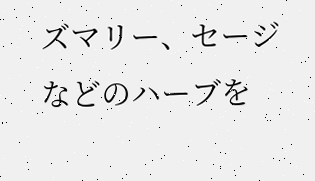ズマリー、セージなどのハーブを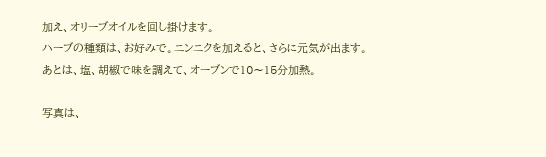加え、オリーブオイルを回し掛けます。
ハーブの種類は、お好みで。ニンニクを加えると、さらに元気が出ます。
あとは、塩、胡椒で味を調えて、オーブンで10〜15分加熱。

写真は、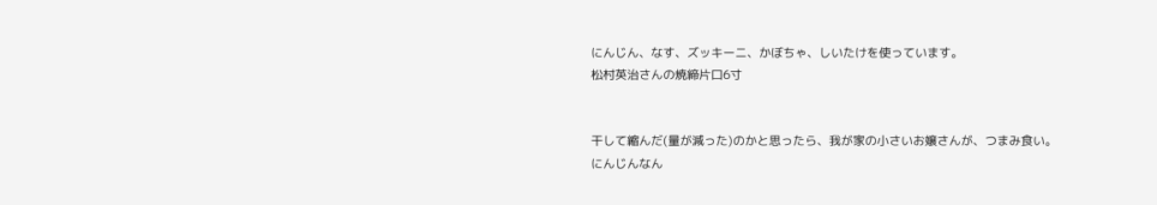にんじん、なす、ズッキーニ、かぼちゃ、しいたけを使っています。
松村英治さんの焼締片口6寸


干して縮んだ(量が減った)のかと思ったら、我が家の小さいお嬢さんが、つまみ食い。
にんじんなん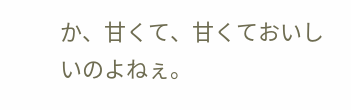か、甘くて、甘くておいしいのよねぇ。